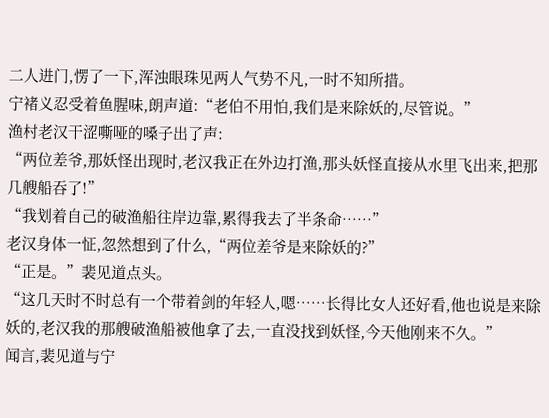二人进门,愣了一下,浑浊眼珠见两人气势不凡,一时不知所措。
宁褚义忍受着鱼腥味,朗声道:“老伯不用怕,我们是来除妖的,尽管说。”
渔村老汉干涩嘶哑的嗓子出了声:
“两位差爷,那妖怪出现时,老汉我正在外边打渔,那头妖怪直接从水里飞出来,把那几艘船吞了!”
“我划着自己的破渔船往岸边靠,累得我去了半条命……”
老汉身体一怔,忽然想到了什么,“两位差爷是来除妖的?”
“正是。”裴见道点头。
“这几天时不时总有一个带着剑的年轻人,嗯……长得比女人还好看,他也说是来除妖的,老汉我的那艘破渔船被他拿了去,一直没找到妖怪,今天他刚来不久。”
闻言,裴见道与宁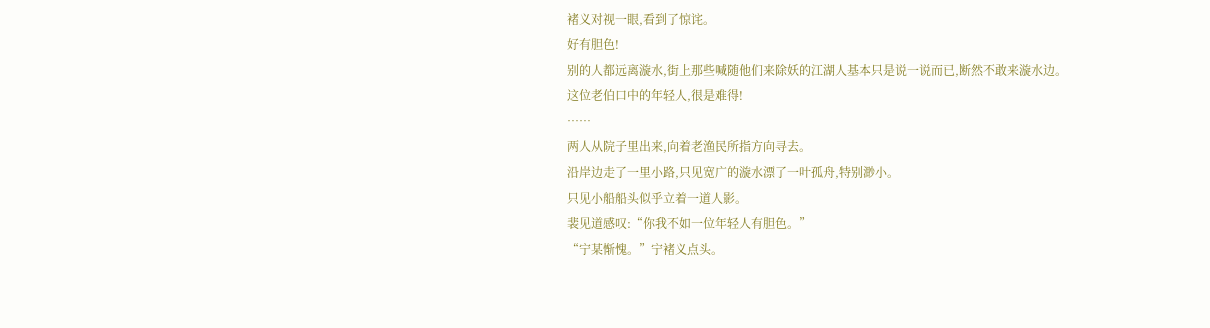褚义对视一眼,看到了惊诧。
好有胆色!
别的人都远离漩水,街上那些喊随他们来除妖的江湖人基本只是说一说而已,断然不敢来漩水边。
这位老伯口中的年轻人,很是难得!
……
两人从院子里出来,向着老渔民所指方向寻去。
沿岸边走了一里小路,只见宽广的漩水漂了一叶孤舟,特别渺小。
只见小船船头似乎立着一道人影。
裴见道感叹:“你我不如一位年轻人有胆色。”
“宁某惭愧。”宁褚义点头。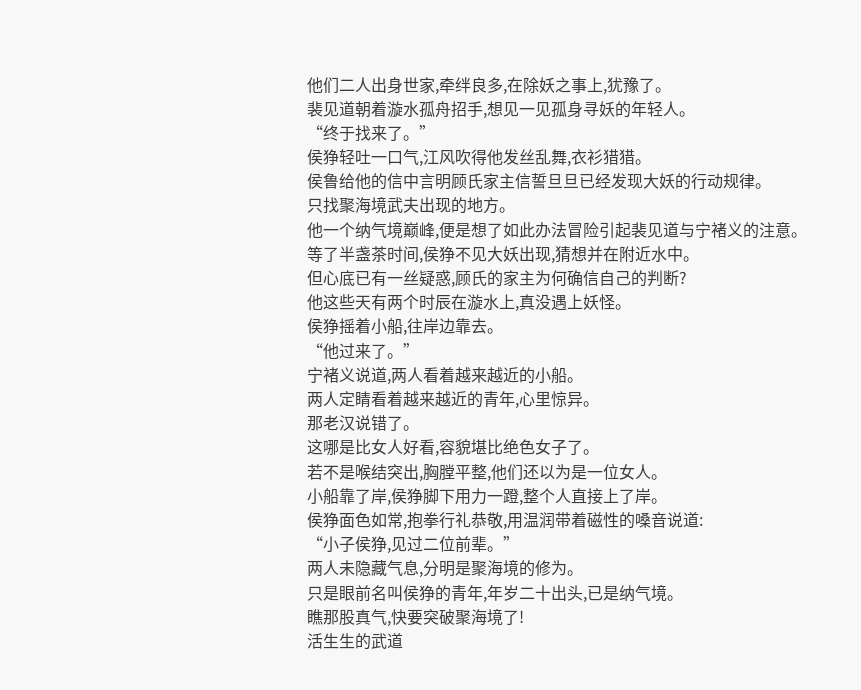他们二人出身世家,牵绊良多,在除妖之事上,犹豫了。
裴见道朝着漩水孤舟招手,想见一见孤身寻妖的年轻人。
“终于找来了。”
侯狰轻吐一口气,江风吹得他发丝乱舞,衣衫猎猎。
侯鲁给他的信中言明顾氏家主信誓旦旦已经发现大妖的行动规律。
只找聚海境武夫出现的地方。
他一个纳气境巅峰,便是想了如此办法冒险引起裴见道与宁褚义的注意。
等了半盏茶时间,侯狰不见大妖出现,猜想并在附近水中。
但心底已有一丝疑惑,顾氏的家主为何确信自己的判断?
他这些天有两个时辰在漩水上,真没遇上妖怪。
侯狰摇着小船,往岸边靠去。
“他过来了。”
宁褚义说道,两人看着越来越近的小船。
两人定睛看着越来越近的青年,心里惊异。
那老汉说错了。
这哪是比女人好看,容貌堪比绝色女子了。
若不是喉结突出,胸膛平整,他们还以为是一位女人。
小船靠了岸,侯狰脚下用力一蹬,整个人直接上了岸。
侯狰面色如常,抱拳行礼恭敬,用温润带着磁性的嗓音说道:
“小子侯狰,见过二位前辈。”
两人未隐藏气息,分明是聚海境的修为。
只是眼前名叫侯狰的青年,年岁二十出头,已是纳气境。
瞧那股真气,快要突破聚海境了!
活生生的武道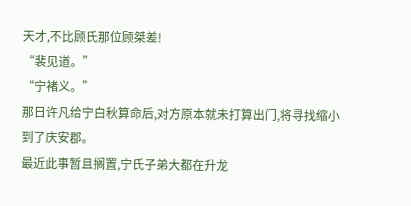天才,不比顾氏那位顾桀差!
“裴见道。”
“宁褚义。”
那日许凡给宁白秋算命后,对方原本就未打算出门,将寻找缩小到了庆安郡。
最近此事暂且搁置,宁氏子弟大都在升龙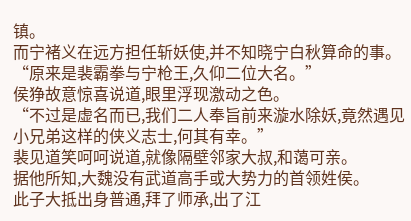镇。
而宁褚义在远方担任斩妖使,并不知晓宁白秋算命的事。
“原来是裴霸拳与宁枪王,久仰二位大名。”
侯狰故意惊喜说道,眼里浮现激动之色。
“不过是虚名而已,我们二人奉旨前来漩水除妖,竟然遇见小兄弟这样的侠义志士,何其有幸。”
裴见道笑呵呵说道,就像隔壁邻家大叔,和蔼可亲。
据他所知,大魏没有武道高手或大势力的首领姓侯。
此子大抵出身普通,拜了师承,出了江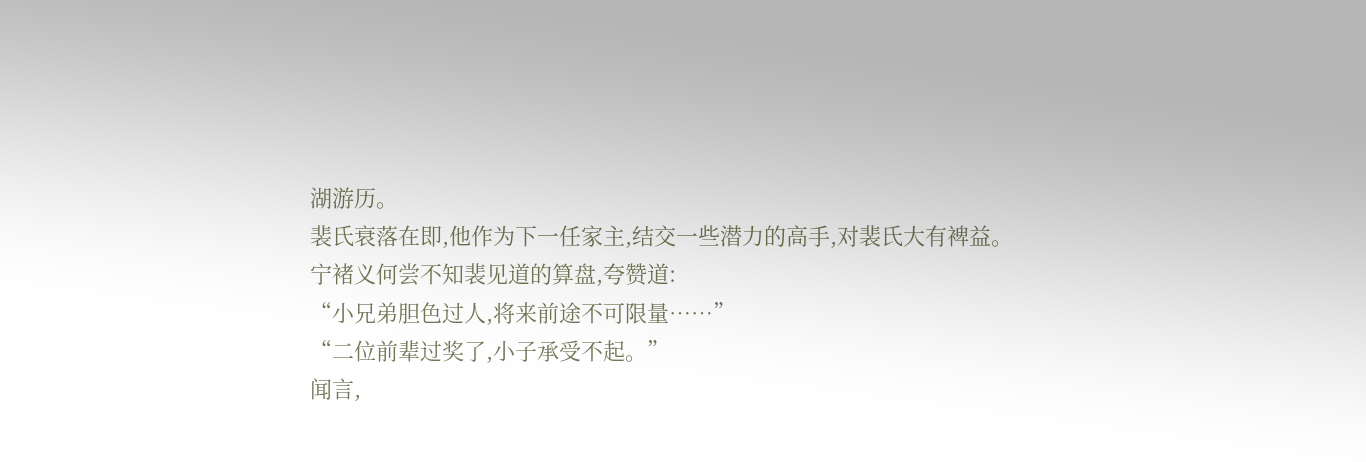湖游历。
裴氏衰落在即,他作为下一任家主,结交一些潜力的高手,对裴氏大有裨益。
宁褚义何尝不知裴见道的算盘,夸赞道:
“小兄弟胆色过人,将来前途不可限量……”
“二位前辈过奖了,小子承受不起。”
闻言,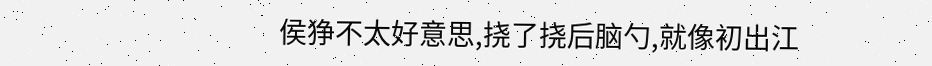侯狰不太好意思,挠了挠后脑勺,就像初出江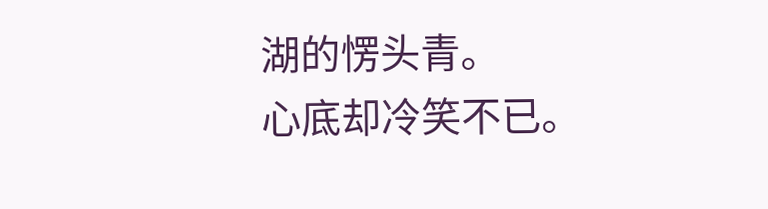湖的愣头青。
心底却冷笑不已。